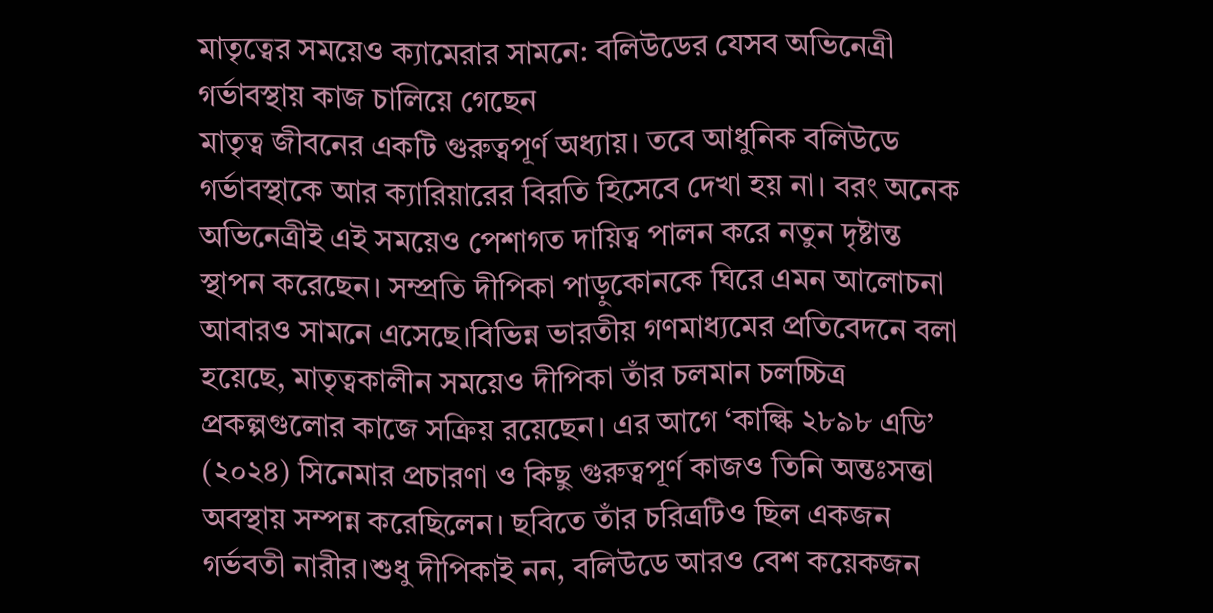মাতৃত্বের সময়েও ক্যামেরার সামনে: বলিউডের যেসব অভিনেত্রী গর্ভাবস্থায় কাজ চালিয়ে গেছেন
মাতৃত্ব জীবনের একটি গুরুত্বপূর্ণ অধ্যায়। তবে আধুনিক বলিউডে গর্ভাবস্থাকে আর ক্যারিয়ারের বিরতি হিসেবে দেখা হয় না। বরং অনেক অভিনেত্রীই এই সময়েও পেশাগত দায়িত্ব পালন করে নতুন দৃষ্টান্ত স্থাপন করেছেন। সম্প্রতি দীপিকা পাড়ুকোনকে ঘিরে এমন আলোচনা আবারও সামনে এসেছে।বিভিন্ন ভারতীয় গণমাধ্যমের প্রতিবেদনে বলা হয়েছে, মাতৃত্বকালীন সময়েও দীপিকা তাঁর চলমান চলচ্চিত্র প্রকল্পগুলোর কাজে সক্রিয় রয়েছেন। এর আগে ‘কাল্কি ২৮৯৮ এডি’ (২০২৪) সিনেমার প্রচারণা ও কিছু গুরুত্বপূর্ণ কাজও তিনি অন্তঃসত্তা অবস্থায় সম্পন্ন করেছিলেন। ছবিতে তাঁর চরিত্রটিও ছিল একজন গর্ভবতী নারীর।শুধু দীপিকাই নন, বলিউডে আরও বেশ কয়েকজন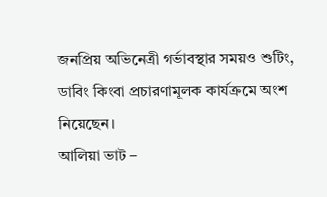জনপ্রিয় অভিনেত্রী গর্ভাবস্থার সময়ও শুটিং, ডাবিং কিংবা প্রচারণামূলক কার্যক্রমে অংশ নিয়েছেন।
আলিয়া ভাট –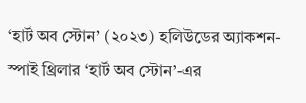‘হার্ট অব স্টোন’ (২০২৩) হলিউডের অ্যাকশন-স্পাই থ্রিলার ‘হার্ট অব স্টোন’-এর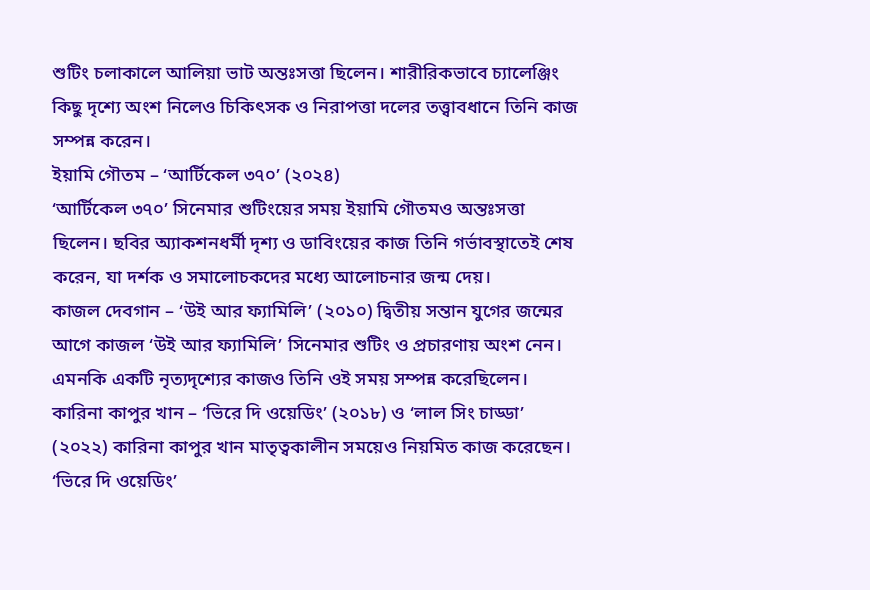শুটিং চলাকালে আলিয়া ভাট অন্তঃসত্তা ছিলেন। শারীরিকভাবে চ্যালেঞ্জিং কিছু দৃশ্যে অংশ নিলেও চিকিৎসক ও নিরাপত্তা দলের তত্ত্বাবধানে তিনি কাজ সম্পন্ন করেন।
ইয়ামি গৌতম – ‘আর্টিকেল ৩৭০’ (২০২৪)
‘আর্টিকেল ৩৭০’ সিনেমার শুটিংয়ের সময় ইয়ামি গৌতমও অন্তঃসত্তা ছিলেন। ছবির অ্যাকশনধর্মী দৃশ্য ও ডাবিংয়ের কাজ তিনি গর্ভাবস্থাতেই শেষ করেন, যা দর্শক ও সমালোচকদের মধ্যে আলোচনার জন্ম দেয়।
কাজল দেবগান – ‘উই আর ফ্যামিলি’ (২০১০) দ্বিতীয় সন্তান যুগের জন্মের আগে কাজল ‘উই আর ফ্যামিলি’ সিনেমার শুটিং ও প্রচারণায় অংশ নেন। এমনকি একটি নৃত্যদৃশ্যের কাজও তিনি ওই সময় সম্পন্ন করেছিলেন।
কারিনা কাপুর খান – ‘ভিরে দি ওয়েডিং’ (২০১৮) ও ‘লাল সিং চাড্ডা’ (২০২২) কারিনা কাপুর খান মাতৃত্বকালীন সময়েও নিয়মিত কাজ করেছেন। ‘ভিরে দি ওয়েডিং’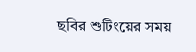ছবির শুটিংয়ের সময়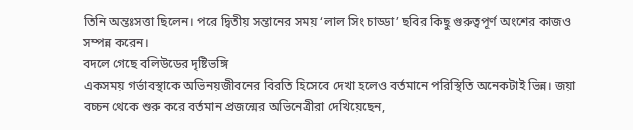তিনি অন্তঃসত্তা ছিলেন। পরে দ্বিতীয় সন্তানের সময় ‘লাল সিং চাড্ডা’ ছবির কিছু গুরুত্বপূর্ণ অংশের কাজও সম্পন্ন করেন।
বদলে গেছে বলিউডের দৃষ্টিভঙ্গি
একসময় গর্ভাবস্থাকে অভিনয়জীবনের বিরতি হিসেবে দেখা হলেও বর্তমানে পরিস্থিতি অনেকটাই ভিন্ন। জয়া বচ্চন থেকে শুরু করে বর্তমান প্রজন্মের অভিনেত্রীরা দেখিয়েছেন,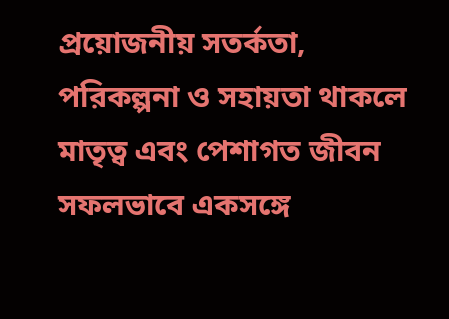প্রয়োজনীয় সতর্কতা, পরিকল্পনা ও সহায়তা থাকলে মাতৃত্ব এবং পেশাগত জীবন সফলভাবে একসঙ্গে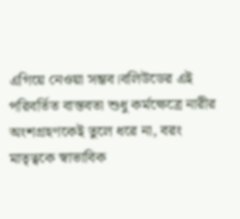এগিয়ে নেওয়া সম্ভব।বলিউডের এই পরিবর্তিত বাস্তবতা শুধু কর্মক্ষেত্রে নারীর অংশগ্রহণকেই তুলে ধরে না, বরং মাতৃত্বকে স্বাভাবিক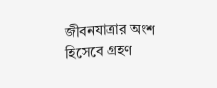জীবনযাত্রার অংশ হিসেবে গ্রহণ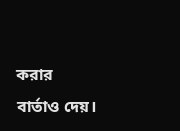করার বার্তাও দেয়।